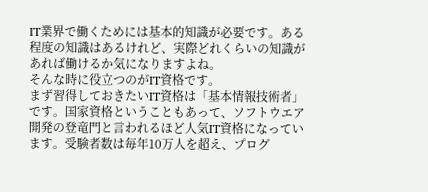IT業界で働くためには基本的知識が必要です。ある程度の知識はあるけれど、実際どれくらいの知識があれば働けるか気になりますよね。
そんな時に役立つのがIT資格です。
まず習得しておきたいIT資格は「基本情報技術者」です。国家資格ということもあって、ソフトウエア開発の登竜門と言われるほど人気IT資格になっています。受験者数は毎年10万人を超え、プログ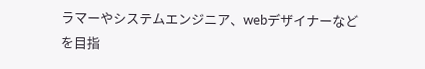ラマーやシステムエンジニア、webデザイナーなどを目指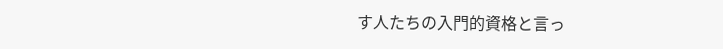す人たちの入門的資格と言っ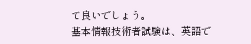て良いでしょう。
基本情報技術者試験は、英語で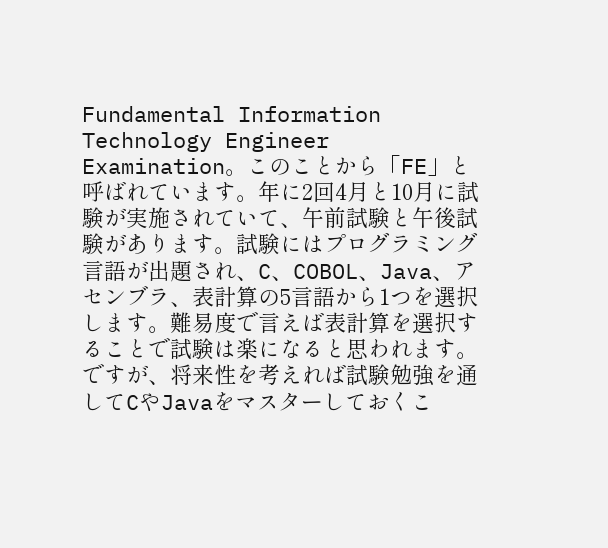Fundamental Information Technology Engineer Examination。このことから「FE」と呼ばれています。年に2回4月と10月に試験が実施されていて、午前試験と午後試験があります。試験にはプログラミング言語が出題され、C、COBOL、Java、アセンブラ、表計算の5言語から1つを選択します。難易度で言えば表計算を選択することで試験は楽になると思われます。ですが、将来性を考えれば試験勉強を通してCやJavaをマスターしておくこ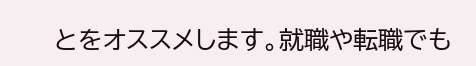とをオススメします。就職や転職でも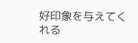好印象を与えてくれる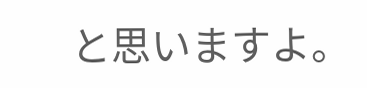と思いますよ。